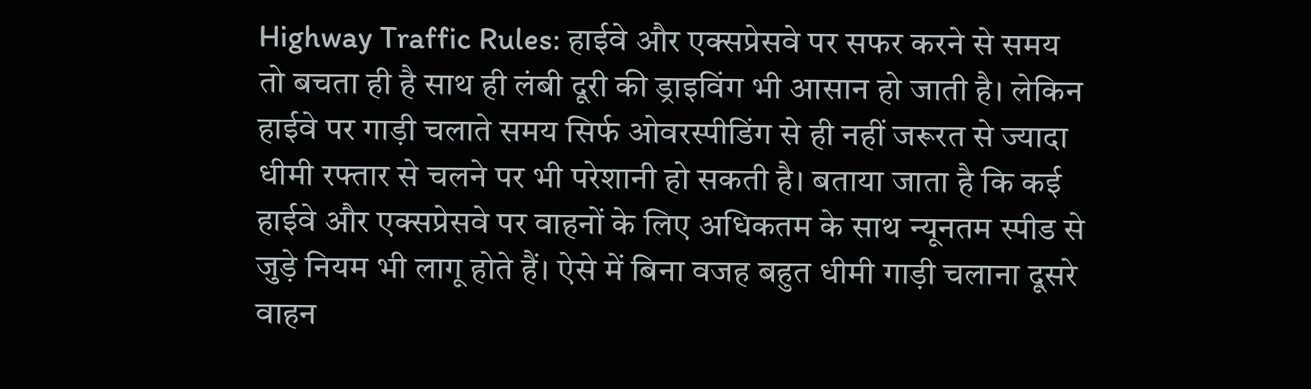Highway Traffic Rules: हाईवे और एक्सप्रेसवे पर सफर करने से समय तो बचता ही है साथ ही लंबी दूरी की ड्राइविंग भी आसान हो जाती है। लेकिन हाईवे पर गाड़ी चलाते समय सिर्फ ओवरस्पीडिंग से ही नहीं जरूरत से ज्यादा धीमी रफ्तार से चलने पर भी परेशानी हो सकती है। बताया जाता है कि कई हाईवे और एक्सप्रेसवे पर वाहनों के लिए अधिकतम के साथ न्यूनतम स्पीड से जुड़े नियम भी लागू होते हैं। ऐसे में बिना वजह बहुत धीमी गाड़ी चलाना दूसरे वाहन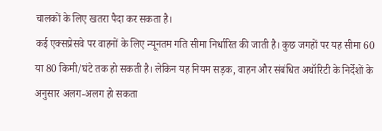चालकों के लिए खतरा पैदा कर सकता है।
कई एक्सप्रेसवे पर वाहनों के लिए न्यूनतम गति सीमा निर्धारित की जाती है। कुछ जगहों पर यह सीमा 60 या 80 किमी/घंटे तक हो सकती है। लेकिन यह नियम सड़क, वाहन और संबंधित अथॉरिटी के निर्देशों के अनुसार अलग-अलग हो सकता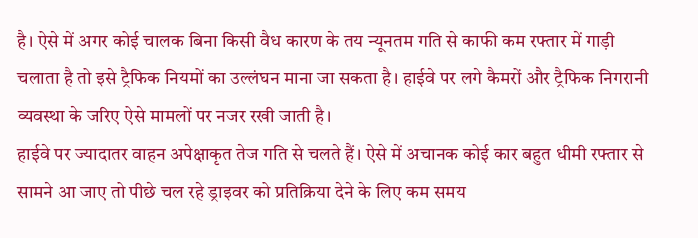है। ऐसे में अगर कोई चालक बिना किसी वैध कारण के तय न्यूनतम गति से काफी कम रफ्तार में गाड़ी चलाता है तो इसे ट्रैफिक नियमों का उल्लंघन माना जा सकता है। हाईवे पर लगे कैमरों और ट्रैफिक निगरानी व्यवस्था के जरिए ऐसे मामलों पर नजर रखी जाती है।
हाईवे पर ज्यादातर वाहन अपेक्षाकृत तेज गति से चलते हैं। ऐसे में अचानक कोई कार बहुत धीमी रफ्तार से सामने आ जाए तो पीछे चल रहे ड्राइवर को प्रतिक्रिया देने के लिए कम समय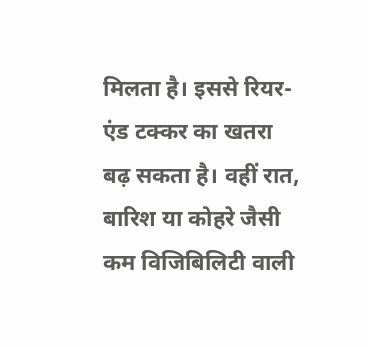मिलता है। इससे रियर-एंड टक्कर का खतरा बढ़ सकता है। वहीं रात, बारिश या कोहरे जैसी कम विजिबिलिटी वाली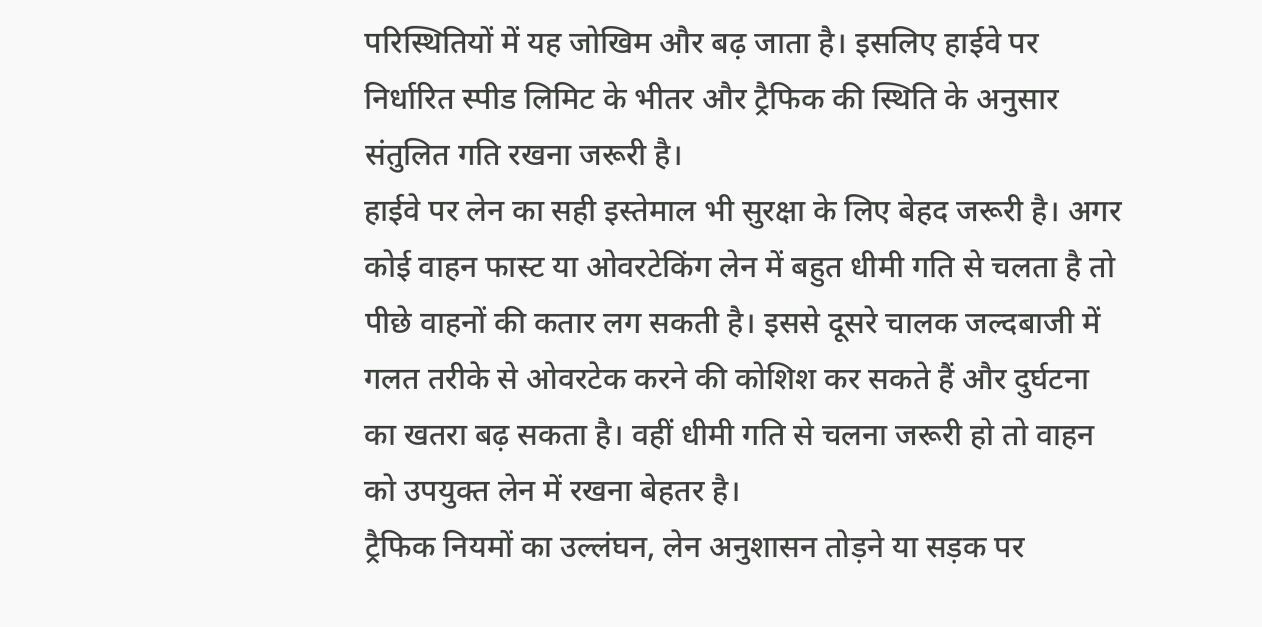परिस्थितियों में यह जोखिम और बढ़ जाता है। इसलिए हाईवे पर निर्धारित स्पीड लिमिट के भीतर और ट्रैफिक की स्थिति के अनुसार संतुलित गति रखना जरूरी है।
हाईवे पर लेन का सही इस्तेमाल भी सुरक्षा के लिए बेहद जरूरी है। अगर कोई वाहन फास्ट या ओवरटेकिंग लेन में बहुत धीमी गति से चलता है तो पीछे वाहनों की कतार लग सकती है। इससे दूसरे चालक जल्दबाजी में गलत तरीके से ओवरटेक करने की कोशिश कर सकते हैं और दुर्घटना का खतरा बढ़ सकता है। वहीं धीमी गति से चलना जरूरी हो तो वाहन को उपयुक्त लेन में रखना बेहतर है।
ट्रैफिक नियमों का उल्लंघन, लेन अनुशासन तोड़ने या सड़क पर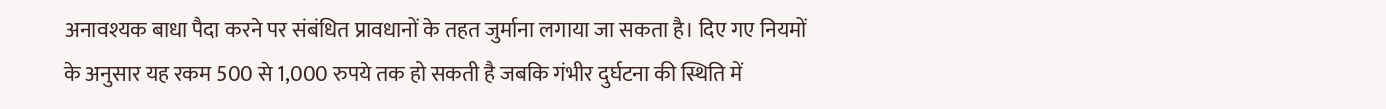अनावश्यक बाधा पैदा करने पर संबंधित प्रावधानों के तहत जुर्माना लगाया जा सकता है। दिए गए नियमों के अनुसार यह रकम 500 से 1,000 रुपये तक हो सकती है जबकि गंभीर दुर्घटना की स्थिति में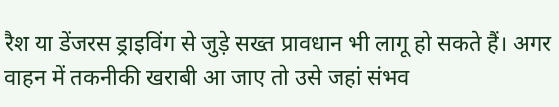रैश या डेंजरस ड्राइविंग से जुड़े सख्त प्रावधान भी लागू हो सकते हैं। अगर वाहन में तकनीकी खराबी आ जाए तो उसे जहां संभव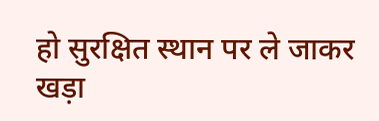हो सुरक्षित स्थान पर ले जाकर खड़ा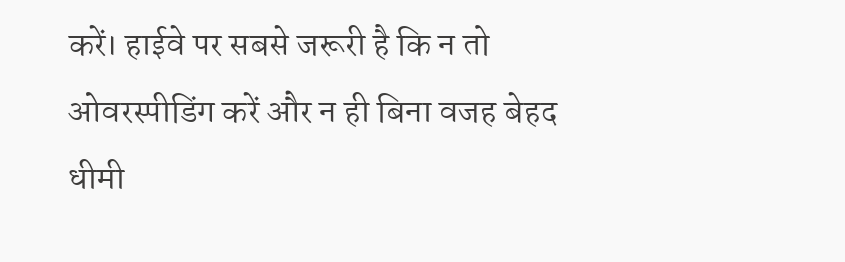करें। हाईवे पर सबसे जरूरी है कि न तो ओवरस्पीडिंग करें और न ही बिना वजह बेहद धीमी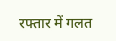रफ्तार में गलत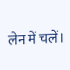लेन में चलें।